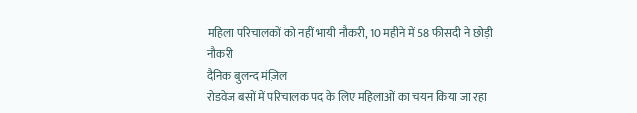महिला परिचालकों को नहीं भायी नौकरी, 10 महीने में 58 फीसदी ने छोड़ी नौकरी
दैनिक बुलन्द मंज़िल
रोडवेज बसों में परिचालक पद के लिए महिलाओं का चयन किया जा रहा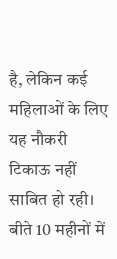है, लेकिन कई महिलाओं के लिए यह नौकरी टिकाऊ नहीं साबित हो रही। बीते 10 महीनों में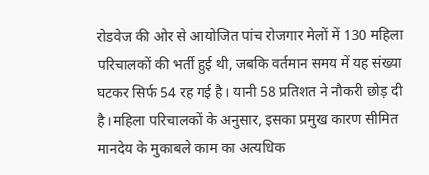रोडवेज की ओर से आयोजित पांच रोजगार मेलों में 130 महिला परिचालकों की भर्ती हुई थी, जबकि वर्तमान समय में यह संख्या घटकर सिर्फ 54 रह गई है। यानी 58 प्रतिशत ने नौकरी छोड़ दी है।महिला परिचालकों के अनुसार, इसका प्रमुख कारण सीमित मानदेय के मुकाबले काम का अत्यधिक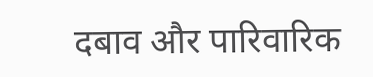दबाव और पारिवारिक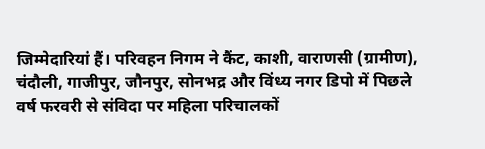जिम्मेदारियां हैं। परिवहन निगम ने कैंट, काशी, वाराणसी (ग्रामीण), चंदौली, गाजीपुर, जौनपुर, सोनभद्र और विंध्य नगर डिपो में पिछले वर्ष फरवरी से संविदा पर महिला परिचालकों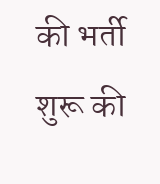की भर्ती शुरू की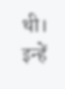थी। इन्हें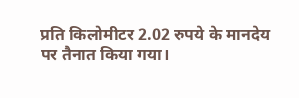प्रति किलोमीटर 2.02 रुपये के मानदेय पर तैनात किया गया।